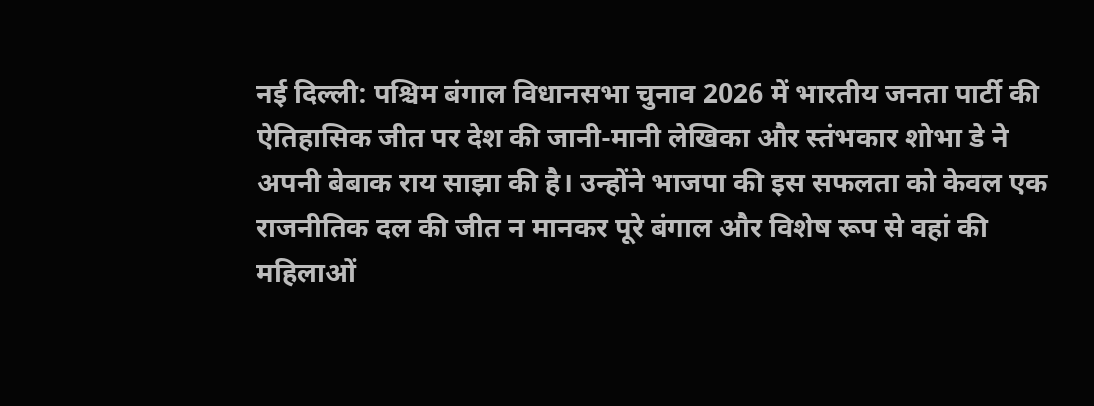नई दिल्ली: पश्चिम बंगाल विधानसभा चुनाव 2026 में भारतीय जनता पार्टी की ऐतिहासिक जीत पर देश की जानी-मानी लेखिका और स्तंभकार शोभा डे ने अपनी बेबाक राय साझा की है। उन्होंने भाजपा की इस सफलता को केवल एक राजनीतिक दल की जीत न मानकर पूरे बंगाल और विशेष रूप से वहां की महिलाओं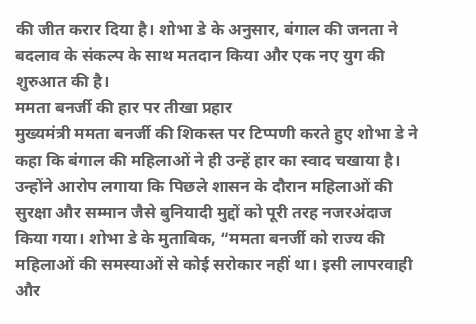की जीत करार दिया है। शोभा डे के अनुसार, बंगाल की जनता ने बदलाव के संकल्प के साथ मतदान किया और एक नए युग की शुरुआत की है।
ममता बनर्जी की हार पर तीखा प्रहार
मुख्यमंत्री ममता बनर्जी की शिकस्त पर टिप्पणी करते हुए शोभा डे ने कहा कि बंगाल की महिलाओं ने ही उन्हें हार का स्वाद चखाया है। उन्होंने आरोप लगाया कि पिछले शासन के दौरान महिलाओं की सुरक्षा और सम्मान जैसे बुनियादी मुद्दों को पूरी तरह नजरअंदाज किया गया। शोभा डे के मुताबिक, “ममता बनर्जी को राज्य की महिलाओं की समस्याओं से कोई सरोकार नहीं था। इसी लापरवाही और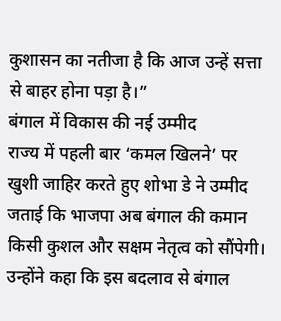कुशासन का नतीजा है कि आज उन्हें सत्ता से बाहर होना पड़ा है।”
बंगाल में विकास की नई उम्मीद
राज्य में पहली बार ‘कमल खिलने’ पर खुशी जाहिर करते हुए शोभा डे ने उम्मीद जताई कि भाजपा अब बंगाल की कमान किसी कुशल और सक्षम नेतृत्व को सौंपेगी। उन्होंने कहा कि इस बदलाव से बंगाल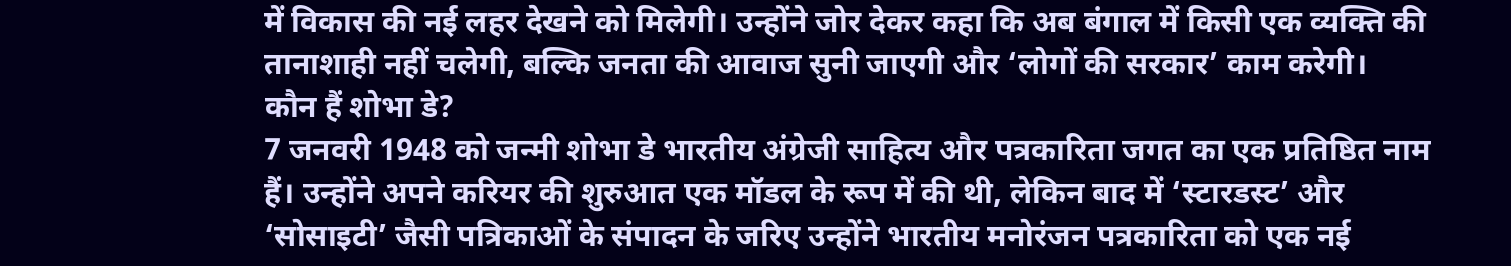में विकास की नई लहर देखने को मिलेगी। उन्होंने जोर देकर कहा कि अब बंगाल में किसी एक व्यक्ति की तानाशाही नहीं चलेगी, बल्कि जनता की आवाज सुनी जाएगी और ‘लोगों की सरकार’ काम करेगी।
कौन हैं शोभा डे?
7 जनवरी 1948 को जन्मी शोभा डे भारतीय अंग्रेजी साहित्य और पत्रकारिता जगत का एक प्रतिष्ठित नाम हैं। उन्होंने अपने करियर की शुरुआत एक मॉडल के रूप में की थी, लेकिन बाद में ‘स्टारडस्ट’ और ‘सोसाइटी’ जैसी पत्रिकाओं के संपादन के जरिए उन्होंने भारतीय मनोरंजन पत्रकारिता को एक नई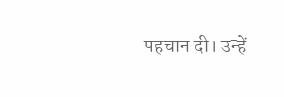पहचान दी। उन्हें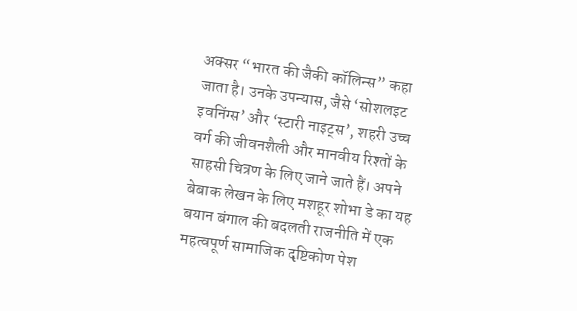अक्सर “भारत की जैकी कॉलिन्स” कहा जाता है। उनके उपन्यास, जैसे ‘सोशलइट इवनिंग्स’ और ‘स्टारी नाइट्स’, शहरी उच्च वर्ग की जीवनशैली और मानवीय रिश्तों के साहसी चित्रण के लिए जाने जाते हैं। अपने बेबाक लेखन के लिए मशहूर शोभा डे का यह बयान बंगाल की बदलती राजनीति में एक महत्वपूर्ण सामाजिक दृष्टिकोण पेश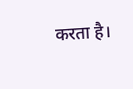करता है।